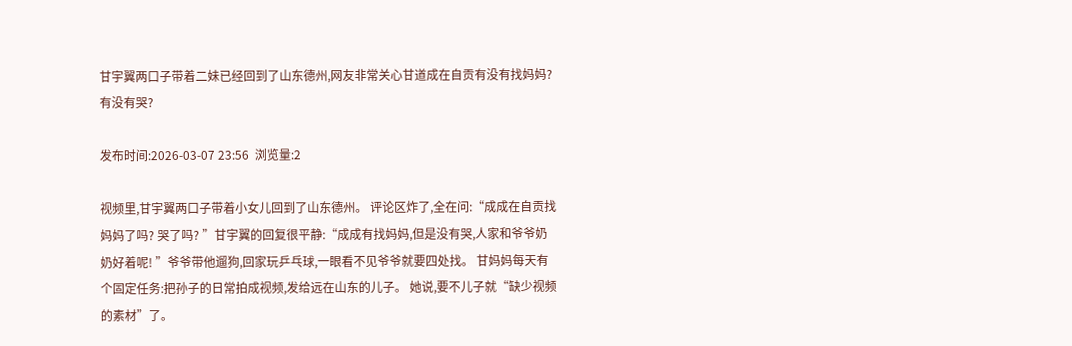甘宇翼两口子带着二妹已经回到了山东德州,网友非常关心甘道成在自贡有没有找妈妈?有没有哭?

发布时间:2026-03-07 23:56  浏览量:2

视频里,甘宇翼两口子带着小女儿回到了山东德州。 评论区炸了,全在问:“成成在自贡找妈妈了吗? 哭了吗? ”甘宇翼的回复很平静:“成成有找妈妈,但是没有哭,人家和爷爷奶奶好着呢! ”爷爷带他遛狗,回家玩乒乓球,一眼看不见爷爷就要四处找。 甘妈妈每天有个固定任务:把孙子的日常拍成视频,发给远在山东的儿子。 她说,要不儿子就“缺少视频的素材”了。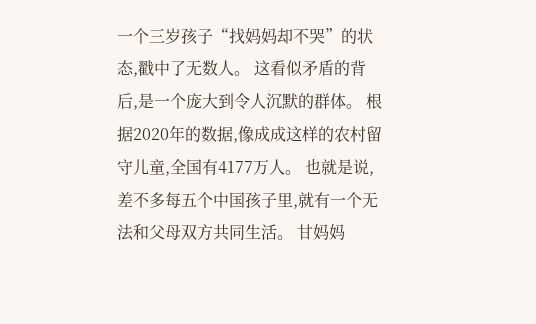一个三岁孩子“找妈妈却不哭”的状态,戳中了无数人。 这看似矛盾的背后,是一个庞大到令人沉默的群体。 根据2020年的数据,像成成这样的农村留守儿童,全国有4177万人。 也就是说,差不多每五个中国孩子里,就有一个无法和父母双方共同生活。 甘妈妈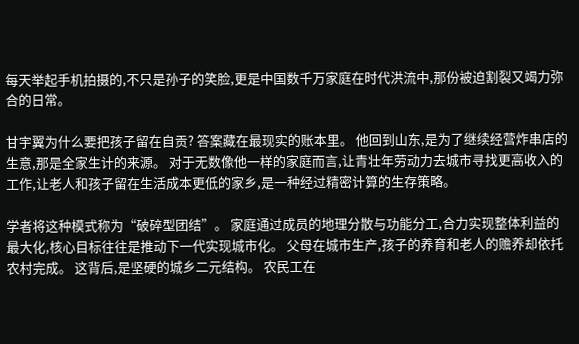每天举起手机拍摄的,不只是孙子的笑脸,更是中国数千万家庭在时代洪流中,那份被迫割裂又竭力弥合的日常。

甘宇翼为什么要把孩子留在自贡? 答案藏在最现实的账本里。 他回到山东,是为了继续经营炸串店的生意,那是全家生计的来源。 对于无数像他一样的家庭而言,让青壮年劳动力去城市寻找更高收入的工作,让老人和孩子留在生活成本更低的家乡,是一种经过精密计算的生存策略。

学者将这种模式称为“破碎型团结”。 家庭通过成员的地理分散与功能分工,合力实现整体利益的最大化,核心目标往往是推动下一代实现城市化。 父母在城市生产,孩子的养育和老人的赡养却依托农村完成。 这背后,是坚硬的城乡二元结构。 农民工在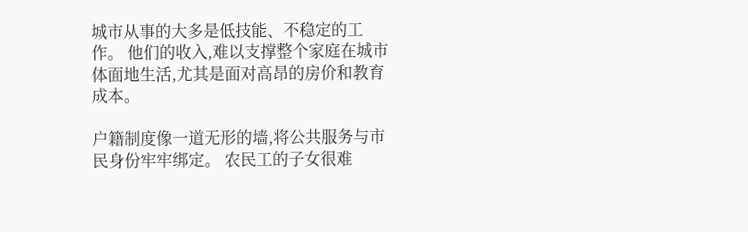城市从事的大多是低技能、不稳定的工作。 他们的收入,难以支撑整个家庭在城市体面地生活,尤其是面对高昂的房价和教育成本。

户籍制度像一道无形的墙,将公共服务与市民身份牢牢绑定。 农民工的子女很难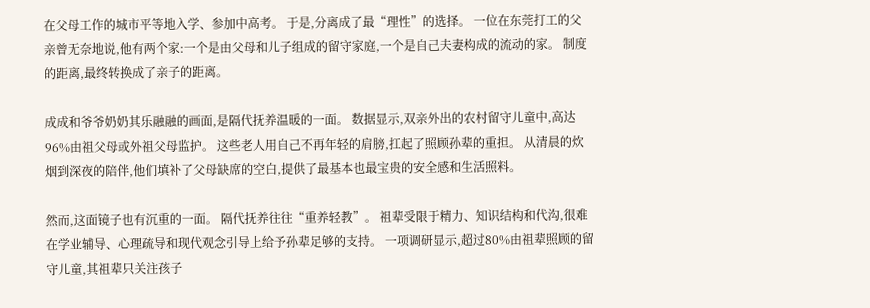在父母工作的城市平等地入学、参加中高考。 于是,分离成了最“理性”的选择。 一位在东莞打工的父亲曾无奈地说,他有两个家:一个是由父母和儿子组成的留守家庭,一个是自己夫妻构成的流动的家。 制度的距离,最终转换成了亲子的距离。

成成和爷爷奶奶其乐融融的画面,是隔代抚养温暖的一面。 数据显示,双亲外出的农村留守儿童中,高达96%由祖父母或外祖父母监护。 这些老人用自己不再年轻的肩膀,扛起了照顾孙辈的重担。 从清晨的炊烟到深夜的陪伴,他们填补了父母缺席的空白,提供了最基本也最宝贵的安全感和生活照料。

然而,这面镜子也有沉重的一面。 隔代抚养往往“重养轻教”。 祖辈受限于精力、知识结构和代沟,很难在学业辅导、心理疏导和现代观念引导上给予孙辈足够的支持。 一项调研显示,超过80%由祖辈照顾的留守儿童,其祖辈只关注孩子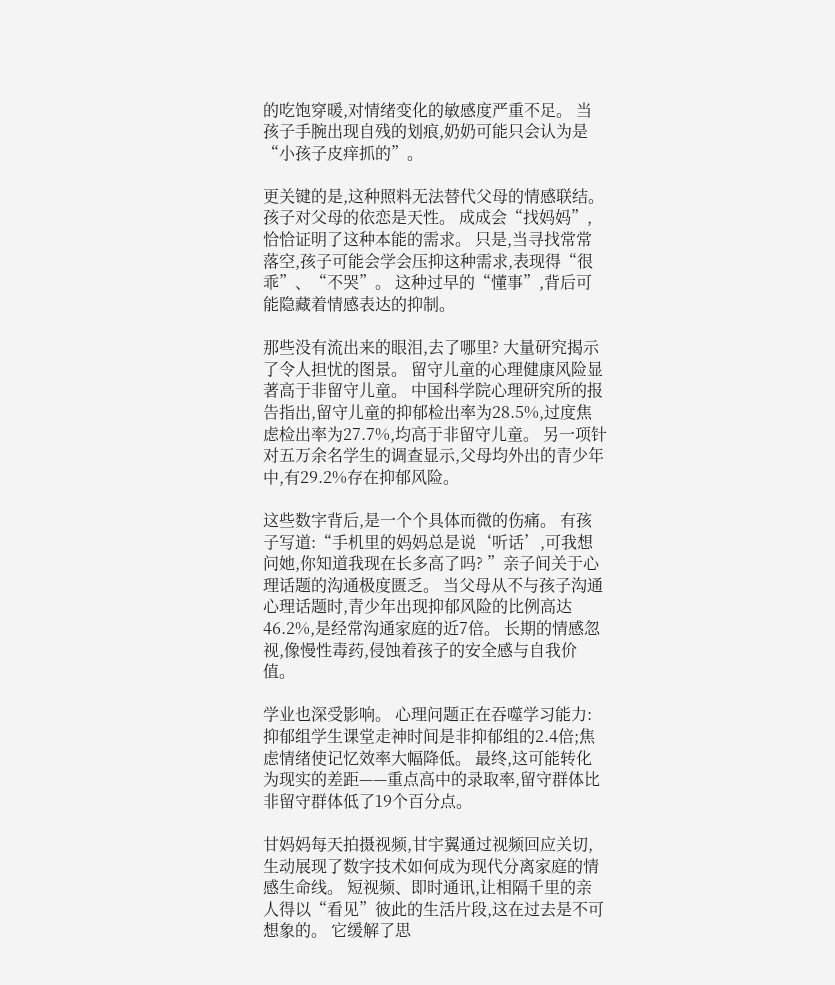的吃饱穿暖,对情绪变化的敏感度严重不足。 当孩子手腕出现自残的划痕,奶奶可能只会认为是“小孩子皮痒抓的”。

更关键的是,这种照料无法替代父母的情感联结。 孩子对父母的依恋是天性。 成成会“找妈妈”,恰恰证明了这种本能的需求。 只是,当寻找常常落空,孩子可能会学会压抑这种需求,表现得“很乖”、“不哭”。 这种过早的“懂事”,背后可能隐藏着情感表达的抑制。

那些没有流出来的眼泪,去了哪里? 大量研究揭示了令人担忧的图景。 留守儿童的心理健康风险显著高于非留守儿童。 中国科学院心理研究所的报告指出,留守儿童的抑郁检出率为28.5%,过度焦虑检出率为27.7%,均高于非留守儿童。 另一项针对五万余名学生的调查显示,父母均外出的青少年中,有29.2%存在抑郁风险。

这些数字背后,是一个个具体而微的伤痛。 有孩子写道:“手机里的妈妈总是说‘听话’,可我想问她,你知道我现在长多高了吗? ”亲子间关于心理话题的沟通极度匮乏。 当父母从不与孩子沟通心理话题时,青少年出现抑郁风险的比例高达46.2%,是经常沟通家庭的近7倍。 长期的情感忽视,像慢性毒药,侵蚀着孩子的安全感与自我价值。

学业也深受影响。 心理问题正在吞噬学习能力:抑郁组学生课堂走神时间是非抑郁组的2.4倍;焦虑情绪使记忆效率大幅降低。 最终,这可能转化为现实的差距——重点高中的录取率,留守群体比非留守群体低了19个百分点。

甘妈妈每天拍摄视频,甘宇翼通过视频回应关切,生动展现了数字技术如何成为现代分离家庭的情感生命线。 短视频、即时通讯,让相隔千里的亲人得以“看见”彼此的生活片段,这在过去是不可想象的。 它缓解了思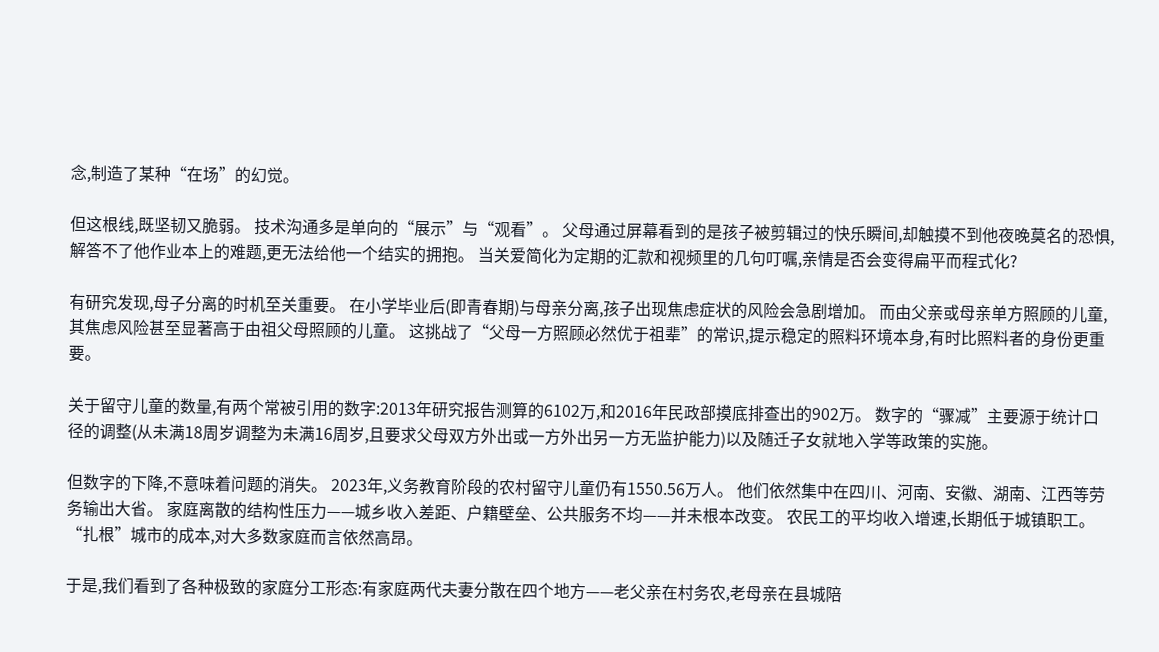念,制造了某种“在场”的幻觉。

但这根线,既坚韧又脆弱。 技术沟通多是单向的“展示”与“观看”。 父母通过屏幕看到的是孩子被剪辑过的快乐瞬间,却触摸不到他夜晚莫名的恐惧,解答不了他作业本上的难题,更无法给他一个结实的拥抱。 当关爱简化为定期的汇款和视频里的几句叮嘱,亲情是否会变得扁平而程式化?

有研究发现,母子分离的时机至关重要。 在小学毕业后(即青春期)与母亲分离,孩子出现焦虑症状的风险会急剧增加。 而由父亲或母亲单方照顾的儿童,其焦虑风险甚至显著高于由祖父母照顾的儿童。 这挑战了“父母一方照顾必然优于祖辈”的常识,提示稳定的照料环境本身,有时比照料者的身份更重要。

关于留守儿童的数量,有两个常被引用的数字:2013年研究报告测算的6102万,和2016年民政部摸底排查出的902万。 数字的“骤减”主要源于统计口径的调整(从未满18周岁调整为未满16周岁,且要求父母双方外出或一方外出另一方无监护能力)以及随迁子女就地入学等政策的实施。

但数字的下降,不意味着问题的消失。 2023年,义务教育阶段的农村留守儿童仍有1550.56万人。 他们依然集中在四川、河南、安徽、湖南、江西等劳务输出大省。 家庭离散的结构性压力——城乡收入差距、户籍壁垒、公共服务不均——并未根本改变。 农民工的平均收入增速,长期低于城镇职工。 “扎根”城市的成本,对大多数家庭而言依然高昂。

于是,我们看到了各种极致的家庭分工形态:有家庭两代夫妻分散在四个地方——老父亲在村务农,老母亲在县城陪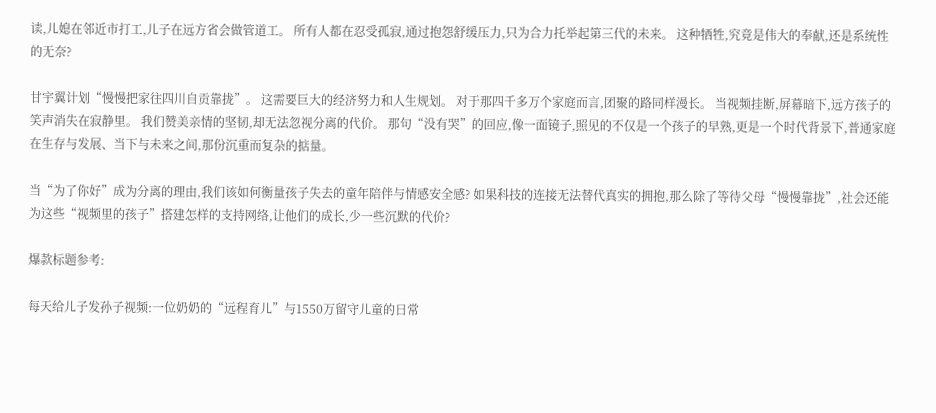读,儿媳在邻近市打工,儿子在远方省会做管道工。 所有人都在忍受孤寂,通过抱怨舒缓压力,只为合力托举起第三代的未来。 这种牺牲,究竟是伟大的奉献,还是系统性的无奈?

甘宇翼计划“慢慢把家往四川自贡靠拢”。 这需要巨大的经济努力和人生规划。 对于那四千多万个家庭而言,团聚的路同样漫长。 当视频挂断,屏幕暗下,远方孩子的笑声消失在寂静里。 我们赞美亲情的坚韧,却无法忽视分离的代价。 那句“没有哭”的回应,像一面镜子,照见的不仅是一个孩子的早熟,更是一个时代背景下,普通家庭在生存与发展、当下与未来之间,那份沉重而复杂的掂量。

当“为了你好”成为分离的理由,我们该如何衡量孩子失去的童年陪伴与情感安全感? 如果科技的连接无法替代真实的拥抱,那么除了等待父母“慢慢靠拢”,社会还能为这些“视频里的孩子”搭建怎样的支持网络,让他们的成长,少一些沉默的代价?

爆款标题参考:

每天给儿子发孙子视频:一位奶奶的“远程育儿”与1550万留守儿童的日常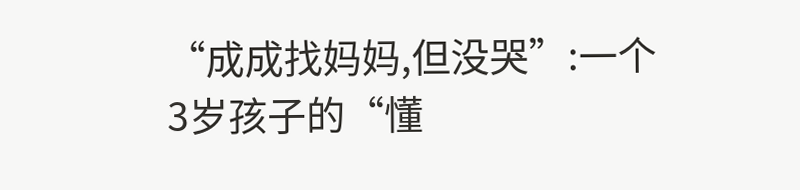“成成找妈妈,但没哭”:一个3岁孩子的“懂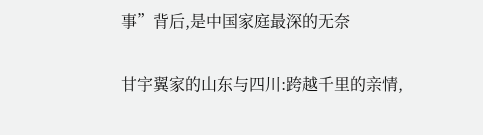事”背后,是中国家庭最深的无奈

甘宇翼家的山东与四川:跨越千里的亲情,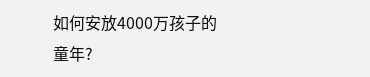如何安放4000万孩子的童年?